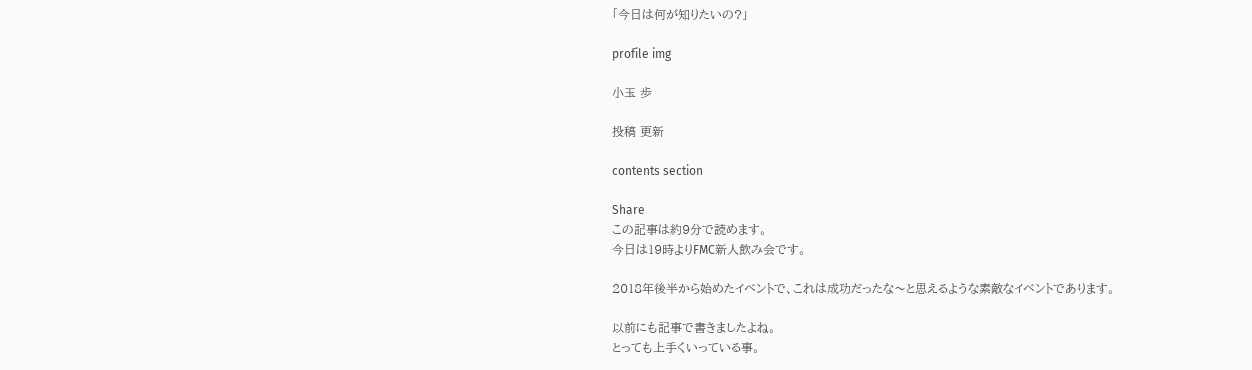「今日は何が知りたいの?」

profile img

小玉 歩

投稿 更新

contents section

Share
この記事は約9分で読めます。
今日は19時よりFMC新人飲み会です。

2018年後半から始めたイベントで、これは成功だったな〜と思えるような素敵なイベントであります。

以前にも記事で書きましたよね。
とっても上手くいっている事。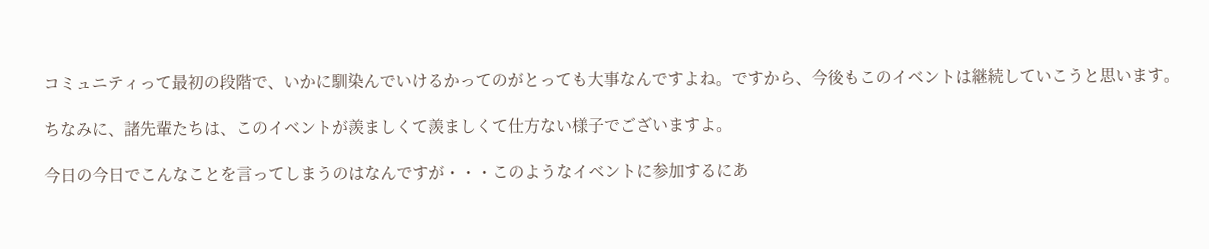コミュニティって最初の段階で、いかに馴染んでいけるかってのがとっても大事なんですよね。ですから、今後もこのイベントは継続していこうと思います。

ちなみに、諸先輩たちは、このイベントが羨ましくて羨ましくて仕方ない様子でございますよ。

今日の今日でこんなことを言ってしまうのはなんですが・・・このようなイベントに参加するにあ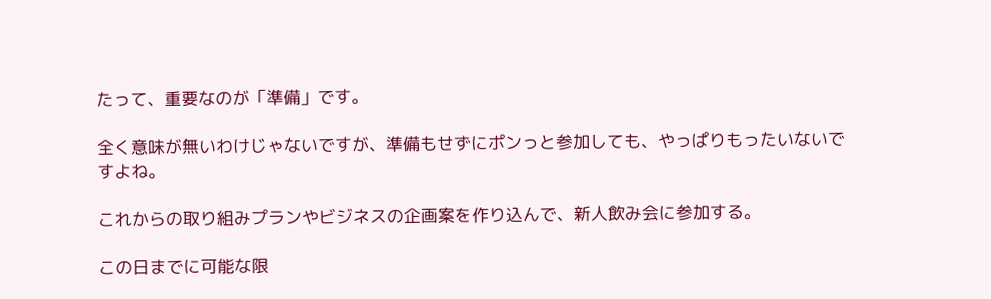たって、重要なのが「準備」です。

全く意味が無いわけじゃないですが、準備もせずにポンっと参加しても、やっぱりもったいないですよね。

これからの取り組みプランやビジネスの企画案を作り込んで、新人飲み会に参加する。

この日までに可能な限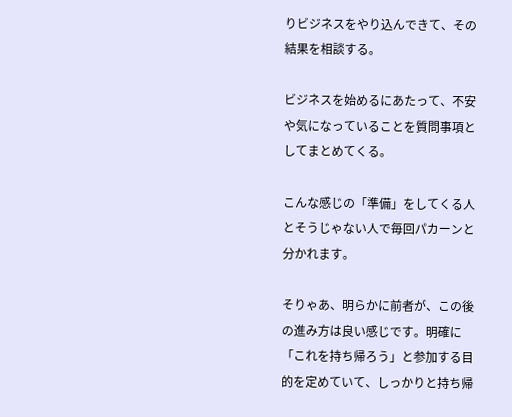りビジネスをやり込んできて、その結果を相談する。

ビジネスを始めるにあたって、不安や気になっていることを質問事項としてまとめてくる。

こんな感じの「準備」をしてくる人とそうじゃない人で毎回パカーンと分かれます。

そりゃあ、明らかに前者が、この後の進み方は良い感じです。明確に「これを持ち帰ろう」と参加する目的を定めていて、しっかりと持ち帰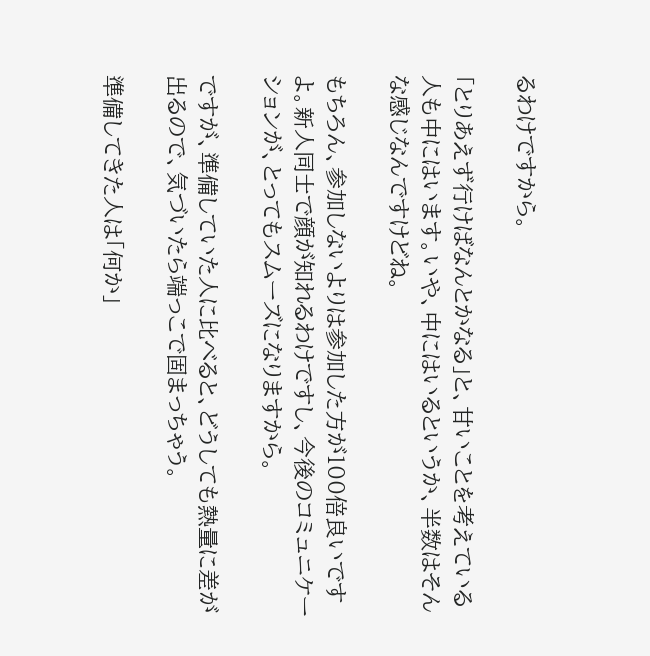るわけですから。

「とりあえず行けばなんとかなる」と、甘いことを考えている人も中にはいます。いや、中にはいるというか、半数はそんな感じなんですけどね。

もちろん、参加しないよりは参加した方が100倍良いですよ。新人同士で顔が知れるわけですし、今後のコミュニケーションが、とってもスムーズになりますから。

ですが、準備していた人に比べると、どうしても熱量に差が出るので、気づいたら端っこで固まっちゃう。

準備してきた人は「何か」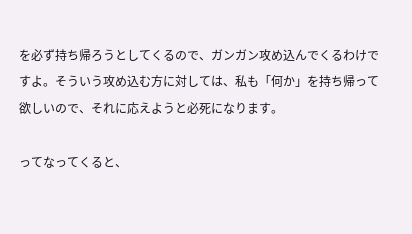を必ず持ち帰ろうとしてくるので、ガンガン攻め込んでくるわけですよ。そういう攻め込む方に対しては、私も「何か」を持ち帰って欲しいので、それに応えようと必死になります。

ってなってくると、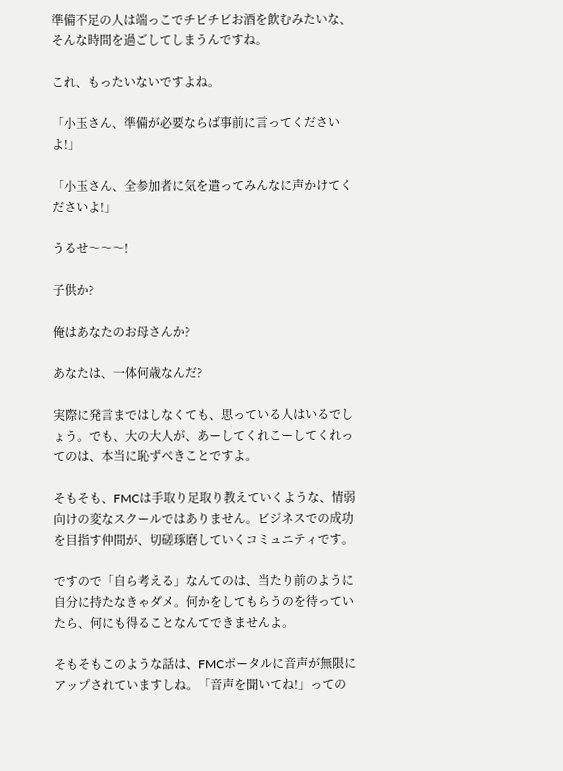準備不足の人は端っこでチビチビお酒を飲むみたいな、そんな時間を過ごしてしまうんですね。

これ、もったいないですよね。

「小玉さん、準備が必要ならば事前に言ってくださいよ!」

「小玉さん、全参加者に気を遣ってみんなに声かけてくださいよ!」

うるせ〜〜〜!

子供か?

俺はあなたのお母さんか?

あなたは、一体何歳なんだ?

実際に発言まではしなくても、思っている人はいるでしょう。でも、大の大人が、あーしてくれこーしてくれってのは、本当に恥ずべきことですよ。

そもそも、FMCは手取り足取り教えていくような、情弱向けの変なスクールではありません。ビジネスでの成功を目指す仲間が、切磋琢磨していくコミュニティです。

ですので「自ら考える」なんてのは、当たり前のように自分に持たなきゃダメ。何かをしてもらうのを待っていたら、何にも得ることなんてできませんよ。

そもそもこのような話は、FMCポータルに音声が無限にアップされていますしね。「音声を聞いてね!」っての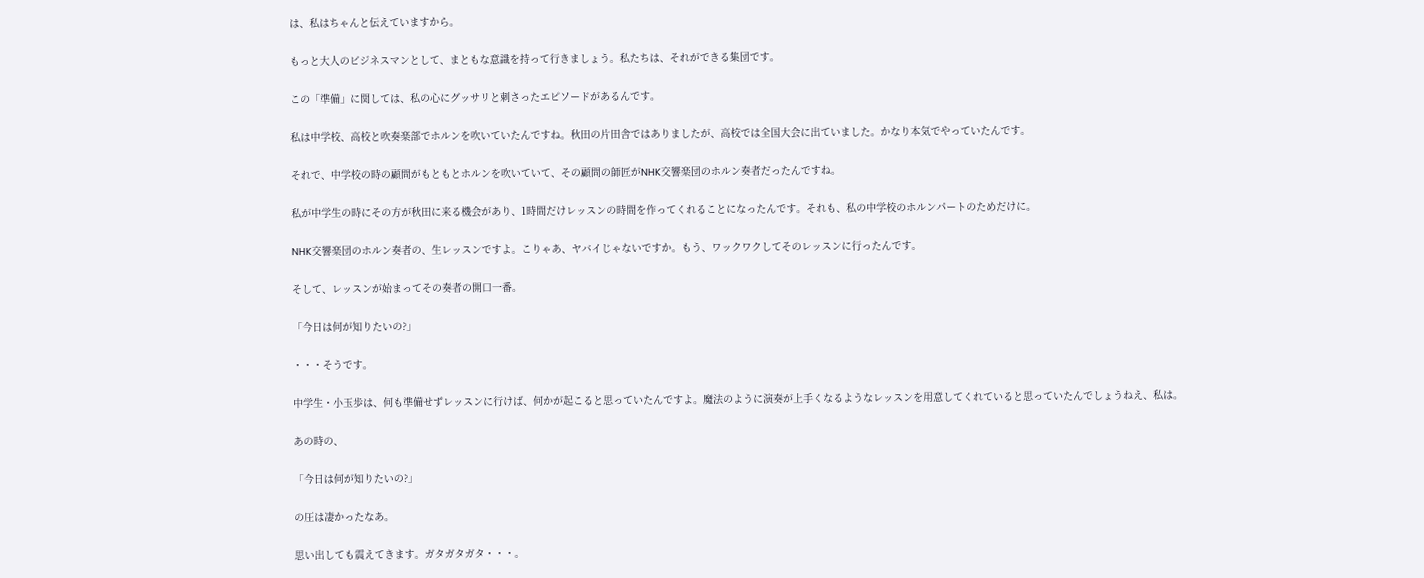は、私はちゃんと伝えていますから。

もっと大人のビジネスマンとして、まともな意識を持って行きましょう。私たちは、それができる集団です。

この「準備」に関しては、私の心にグッサリと刺さったエピソードがあるんです。

私は中学校、高校と吹奏楽部でホルンを吹いていたんですね。秋田の片田舎ではありましたが、高校では全国大会に出ていました。かなり本気でやっていたんです。

それで、中学校の時の顧問がもともとホルンを吹いていて、その顧問の師匠がNHK交響楽団のホルン奏者だったんですね。

私が中学生の時にその方が秋田に来る機会があり、1時間だけレッスンの時間を作ってくれることになったんです。それも、私の中学校のホルンパートのためだけに。

NHK交響楽団のホルン奏者の、生レッスンですよ。こりゃあ、ヤバイじゃないですか。もう、ワックワクしてそのレッスンに行ったんです。

そして、レッスンが始まってその奏者の開口一番。

「今日は何が知りたいの?」

・・・そうです。

中学生・小玉歩は、何も準備せずレッスンに行けば、何かが起こると思っていたんですよ。魔法のように演奏が上手くなるようなレッスンを用意してくれていると思っていたんでしょうねえ、私は。

あの時の、

「今日は何が知りたいの?」

の圧は凄かったなあ。

思い出しても震えてきます。ガタガタガタ・・・。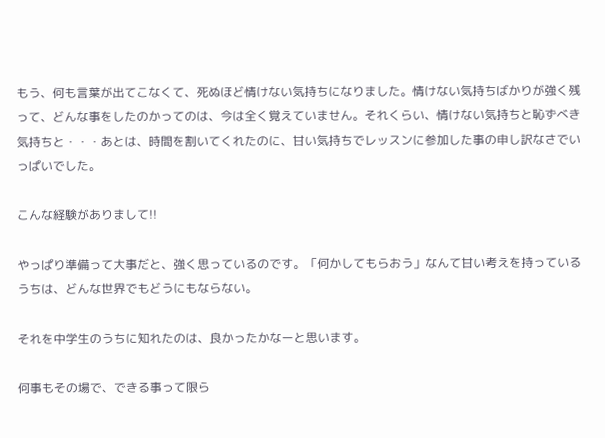もう、何も言葉が出てこなくて、死ぬほど情けない気持ちになりました。情けない気持ちばかりが強く残って、どんな事をしたのかってのは、今は全く覚えていません。それくらい、情けない気持ちと恥ずべき気持ちと・・・あとは、時間を割いてくれたのに、甘い気持ちでレッスンに参加した事の申し訳なさでいっぱいでした。

こんな経験がありまして!!

やっぱり準備って大事だと、強く思っているのです。「何かしてもらおう」なんて甘い考えを持っているうちは、どんな世界でもどうにもならない。

それを中学生のうちに知れたのは、良かったかなーと思います。

何事もその場で、できる事って限ら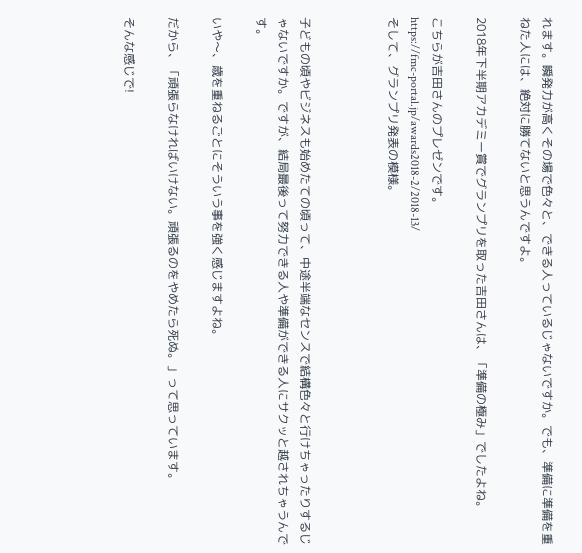れます。瞬発力が高くその場で色々と、できる人っているじゃないですか。でも、準備に準備を重ねた人には、絶対に勝てないと思うんですよ。

2018年下半期アカデミー賞でグランプリを取った吉田さんは、「準備の極み」でしたよね。

こちらが吉田さんのプレゼンです。
https://fmc-portal.jp/awards2018-2/2018-13/
そして、グランプリ発表の模様。



子どもの頃やビジネスも始めたての頃って、中途半端なセンスで結構色々と行けちゃったりするじゃないですか。ですが、結局最後って努力できる人や準備ができる人にサクッと越されちゃうんです。

いや〜、歳を重ねるごとにそういう事を強く感じますよね。

だから、「頑張らなければいけない。頑張るのをやめたら死ぬ。」って思っています。

そんな感じで!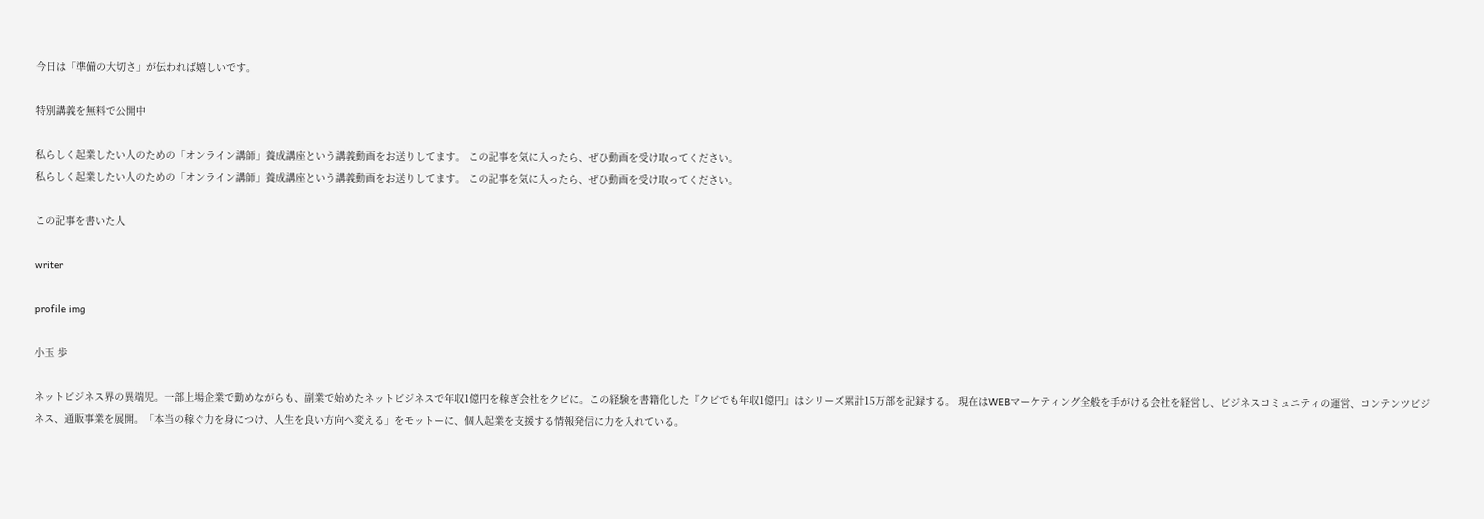今日は「準備の大切さ」が伝われば嬉しいです。

特別講義を無料で公開中

私らしく起業したい人のための「オンライン講師」養成講座という講義動画をお送りしてます。 この記事を気に入ったら、ぜひ動画を受け取ってください。
私らしく起業したい人のための「オンライン講師」養成講座という講義動画をお送りしてます。 この記事を気に入ったら、ぜひ動画を受け取ってください。

この記事を書いた人

writer

profile img

小玉 歩

ネットビジネス界の異端児。一部上場企業で勤めながらも、副業で始めたネットビジネスで年収1億円を稼ぎ会社をクビに。この経験を書籍化した『クビでも年収1億円』はシリーズ累計15万部を記録する。 現在はWEBマーケティング全般を手がける会社を経営し、ビジネスコミュニティの運営、コンテンツビジネス、通販事業を展開。「本当の稼ぐ力を身につけ、人生を良い方向へ変える」をモットーに、個人起業を支援する情報発信に力を入れている。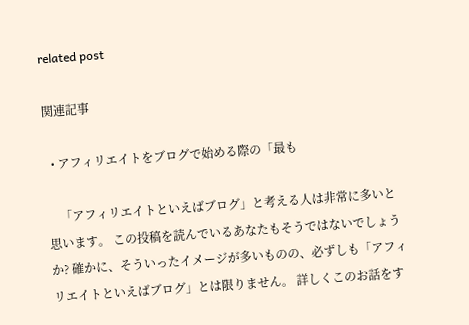related post

関連記事

  • アフィリエイトをブログで始める際の「最も

    「アフィリエイトといえばブログ」と考える人は非常に多いと思います。 この投稿を読んでいるあなたもそうではないでしょうか? 確かに、そういったイメージが多いものの、必ずしも「アフィリエイトといえばブログ」とは限りません。 詳しくこのお話をす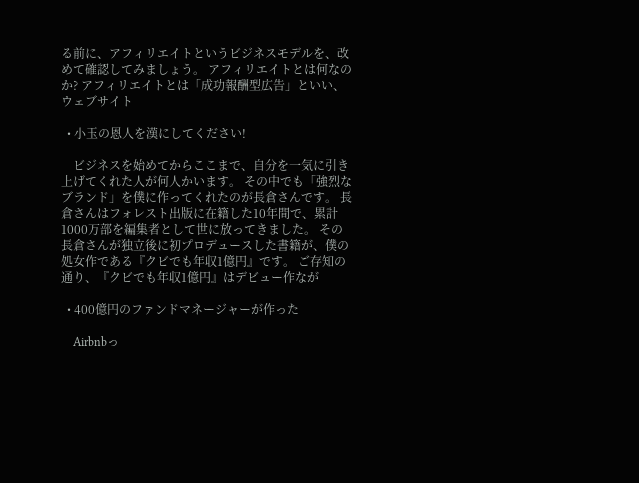る前に、アフィリエイトというビジネスモデルを、改めて確認してみましょう。 アフィリエイトとは何なのか? アフィリエイトとは「成功報酬型広告」といい、ウェブサイト

  • 小玉の恩人を漢にしてください!

    ビジネスを始めてからここまで、自分を一気に引き上げてくれた人が何人かいます。 その中でも「強烈なブランド」を僕に作ってくれたのが長倉さんです。 長倉さんはフォレスト出版に在籍した10年間で、累計1000万部を編集者として世に放ってきました。 その長倉さんが独立後に初プロデュースした書籍が、僕の処女作である『クビでも年収1億円』です。 ご存知の通り、『クビでも年収1億円』はデビュー作なが

  • 400億円のファンドマネージャーが作った

    Airbnbっ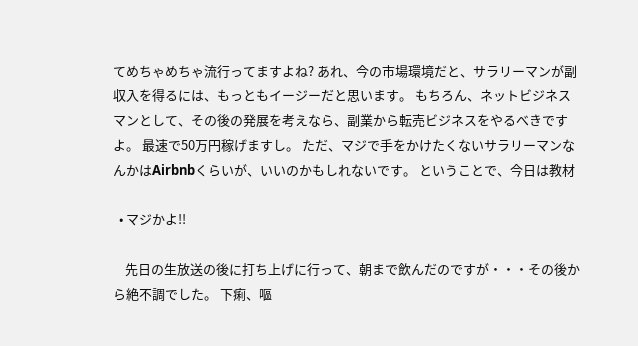てめちゃめちゃ流行ってますよね? あれ、今の市場環境だと、サラリーマンが副収入を得るには、もっともイージーだと思います。 もちろん、ネットビジネスマンとして、その後の発展を考えなら、副業から転売ビジネスをやるべきですよ。 最速で50万円稼げますし。 ただ、マジで手をかけたくないサラリーマンなんかはAirbnbくらいが、いいのかもしれないです。 ということで、今日は教材

  • マジかよ!!

    先日の生放送の後に打ち上げに行って、朝まで飲んだのですが・・・その後から絶不調でした。 下痢、嘔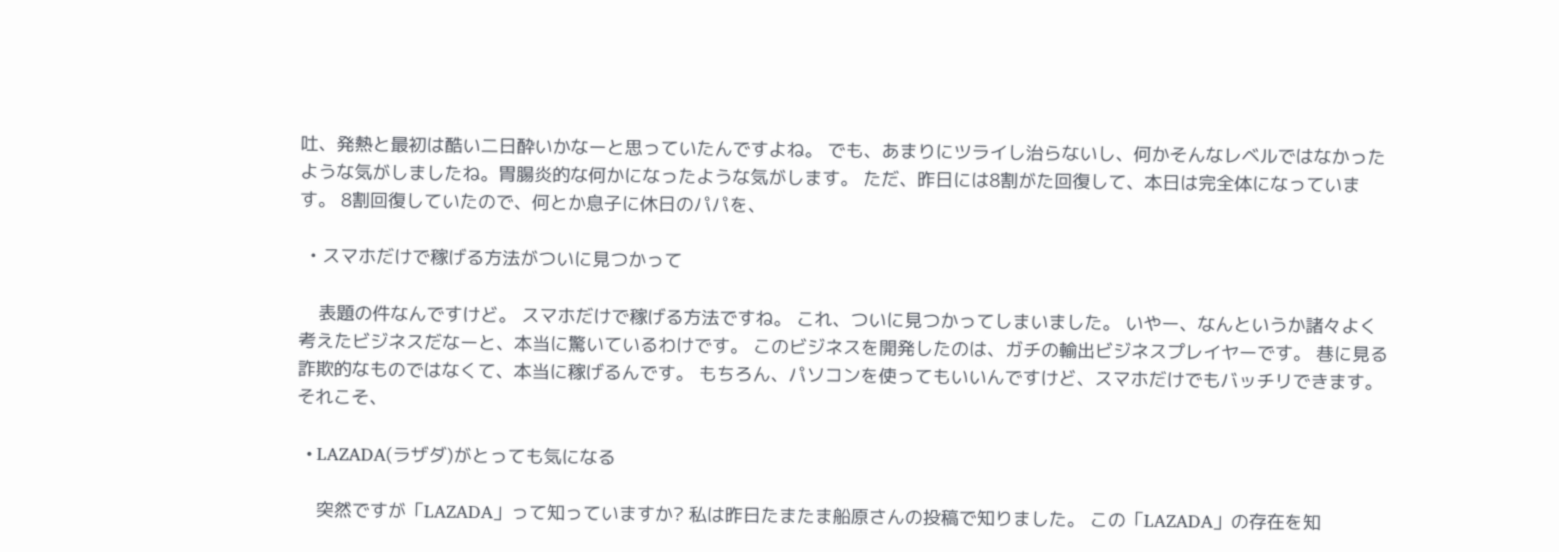吐、発熱と最初は酷い二日酔いかなーと思っていたんですよね。 でも、あまりにツライし治らないし、何かそんなレベルではなかったような気がしましたね。胃腸炎的な何かになったような気がします。 ただ、昨日には8割がた回復して、本日は完全体になっています。 8割回復していたので、何とか息子に休日のパパを、

  • スマホだけで稼げる方法がついに見つかって

    表題の件なんですけど。 スマホだけで稼げる方法ですね。 これ、ついに見つかってしまいました。 いやー、なんというか諸々よく考えたビジネスだなーと、本当に驚いているわけです。 このビジネスを開発したのは、ガチの輸出ビジネスプレイヤーです。 巷に見る詐欺的なものではなくて、本当に稼げるんです。 もちろん、パソコンを使ってもいいんですけど、スマホだけでもバッチリできます。 それこそ、

  • LAZADA(ラザダ)がとっても気になる

    突然ですが「LAZADA」って知っていますか? 私は昨日たまたま船原さんの投稿で知りました。 この「LAZADA」の存在を知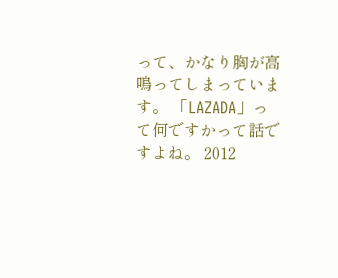って、かなり胸が高鳴ってしまっています。 「LAZADA」って何ですかって話ですよね。 2012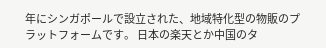年にシンガポールで設立された、地域特化型の物販のプラットフォームです。 日本の楽天とか中国のタ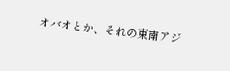オバオとか、それの東南アジ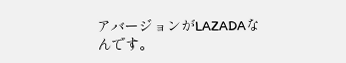アバージョンがLAZADAなんです。